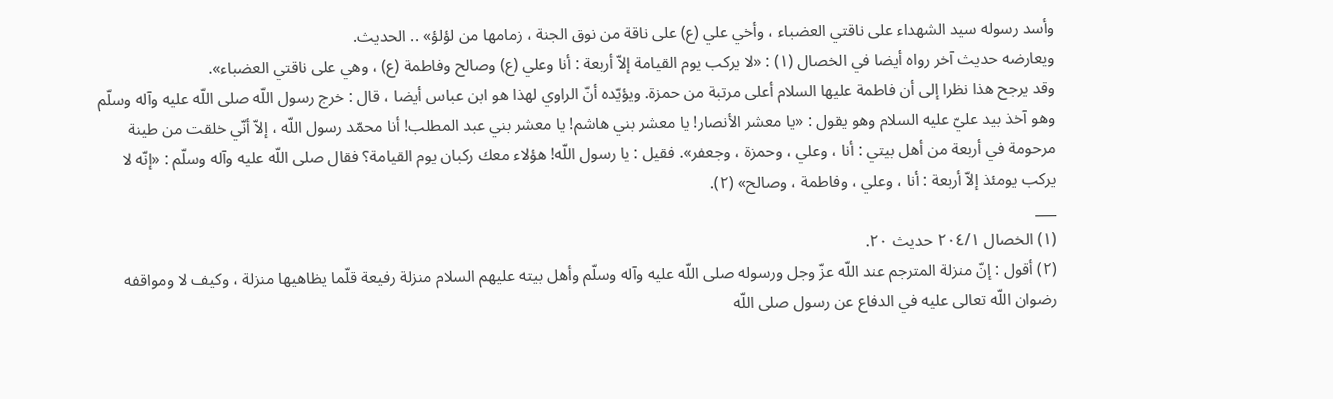وأسد رسوله سيد الشهداء على ناقتي العضباء ، وأخي علي (ع) على ناقة من نوق الجنة ، زمامها من لؤلؤ» .. الحديث.
ويعارضه حديث آخر رواه أيضا في الخصال (١) : «لا يركب يوم القيامة إلاّ أربعة : أنا وعلي (ع) وصالح وفاطمة (ع) ، وهي على ناقتي العضباء».
وقد يرجح هذا نظرا إلى أن فاطمة عليها السلام أعلى مرتبة من حمزة. ويؤيّده أنّ الراوي لهذا هو ابن عباس أيضا ، قال : خرج رسول اللّه صلى اللّه عليه وآله وسلّم وهو آخذ بيد عليّ عليه السلام وهو يقول : «يا معشر الأنصار! يا معشر بني هاشم! يا معشر بني عبد المطلب! أنا محمّد رسول اللّه ، إلاّ أنّي خلقت من طينة مرحومة في أربعة من أهل بيتي : أنا ، وعلي ، وحمزة ، وجعفر». فقيل : يا رسول اللّه! هؤلاء معك ركبان يوم القيامة؟ فقال صلى اللّه عليه وآله وسلّم : «إنّه لا يركب يومئذ إلاّ أربعة : أنا ، وعلي ، وفاطمة ، وصالح» (٢).
___
(١) الخصال ٢٠٤/١ حديث ٢٠.
(٢) أقول : إنّ منزلة المترجم عند اللّه عزّ وجل ورسوله صلى اللّه عليه وآله وسلّم وأهل بيته عليهم السلام منزلة رفيعة قلّما يظاهيها منزلة ، وكيف لا ومواقفه رضوان اللّه تعالى عليه في الدفاع عن رسول صلى اللّه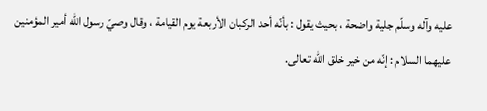عليه وآله وسلّم جلية واضحة ، بحيث يقول : بأنّه أحد الركبان الأربعة يوم القيامة ، وقال وصيّ رسول اللّه أمير المؤمنين عليهما السلام : إنّه من خير خلق اللّه تعالى.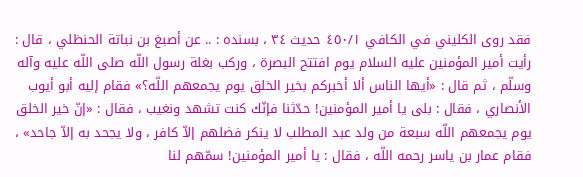فقد روى الكليني في الكافي ٤٥٠/١ حديث ٣٤ ، بسنده : .. عن أصبغ بن نباتة الحنظلي ، قال : رأيت أمير المؤمنين عليه السلام يوم افتتح البصرة ، وركب بغلة رسول اللّه صلى اللّه عليه وآله وسلّم ، ثم قال : «أيها الناس ألا أخبركم بخير الخلق يوم يجمعهم اللّه؟» فقام إليه أبو أيوب الأنصاري ، فقال : بلى يا أمير المؤمنين! حدّثنا فإنّك كنت تشهد ونغيب ، فقال : «إنّ خير الخلق يوم يجمعهم اللّه سبعة من ولد عبد المطلب لا ينكر فضلهم إلاّ كافر ، ولا يجحد به إلاّ جاحد» ، فقام عمار بن ياسر رحمه اللّه ، فقال : يا أمير المؤمنين! سمّهم لنا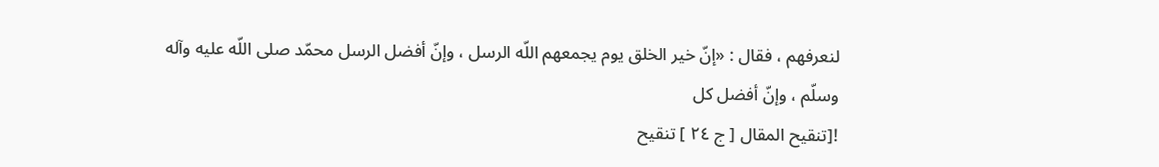لنعرفهم ، فقال : «إنّ خير الخلق يوم يجمعهم اللّه الرسل ، وإنّ أفضل الرسل محمّد صلى اللّه عليه وآله وسلّم ، وإنّ أفضل كل
![تنقيح المقال [ ج ٢٤ ] تنقيح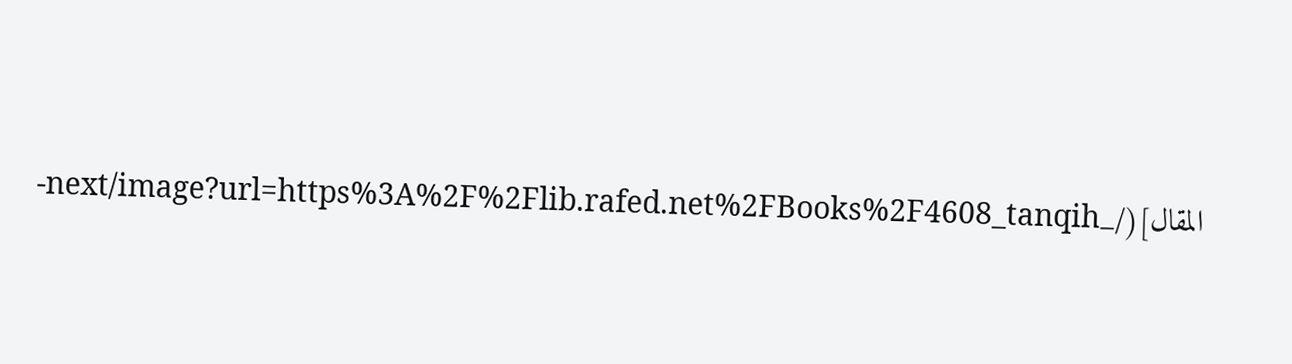المقال](/_next/image?url=https%3A%2F%2Flib.rafed.net%2FBooks%2F4608_tanqih-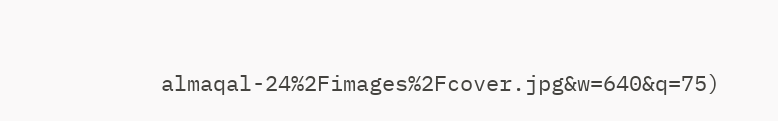almaqal-24%2Fimages%2Fcover.jpg&w=640&q=75)